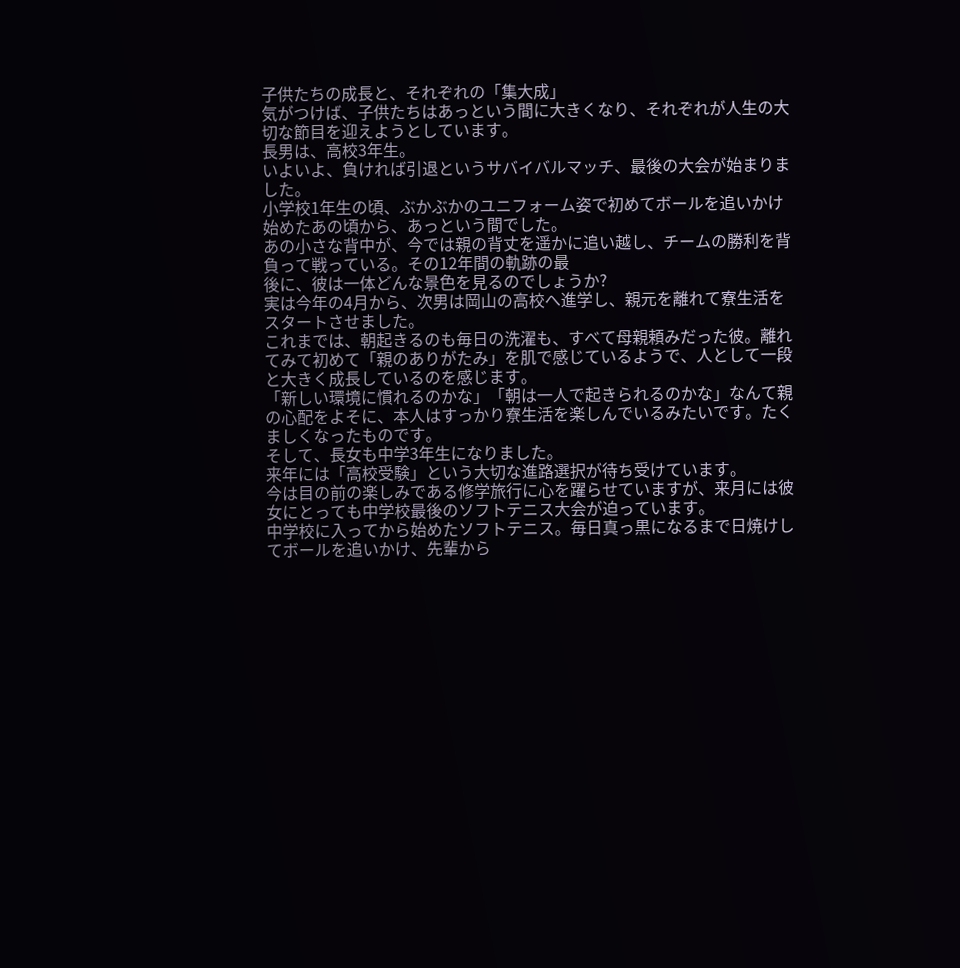子供たちの成長と、それぞれの「集大成」
気がつけば、子供たちはあっという間に大きくなり、それぞれが人生の大切な節目を迎えようとしています。
長男は、高校3年生。
いよいよ、負ければ引退というサバイバルマッチ、最後の大会が始まりました。
小学校1年生の頃、ぶかぶかのユニフォーム姿で初めてボールを追いかけ始めたあの頃から、あっという間でした。
あの小さな背中が、今では親の背丈を遥かに追い越し、チームの勝利を背負って戦っている。その12年間の軌跡の最
後に、彼は一体どんな景色を見るのでしょうか?
実は今年の4月から、次男は岡山の高校へ進学し、親元を離れて寮生活をスタートさせました。
これまでは、朝起きるのも毎日の洗濯も、すべて母親頼みだった彼。離れてみて初めて「親のありがたみ」を肌で感じているようで、人として一段と大きく成長しているのを感じます。
「新しい環境に慣れるのかな」「朝は一人で起きられるのかな」なんて親の心配をよそに、本人はすっかり寮生活を楽しんでいるみたいです。たくましくなったものです。
そして、長女も中学3年生になりました。
来年には「高校受験」という大切な進路選択が待ち受けています。
今は目の前の楽しみである修学旅行に心を躍らせていますが、来月には彼女にとっても中学校最後のソフトテニス大会が迫っています。
中学校に入ってから始めたソフトテニス。毎日真っ黒になるまで日焼けしてボールを追いかけ、先輩から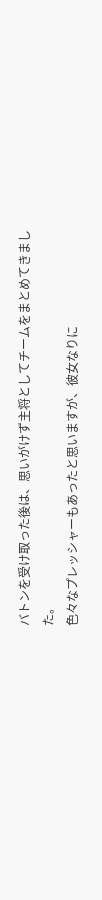バトンを受け取った後は、思いがけず主将としてチームをまとめてきました。
色々なプレッシャーもあったと思いますが、彼女なりに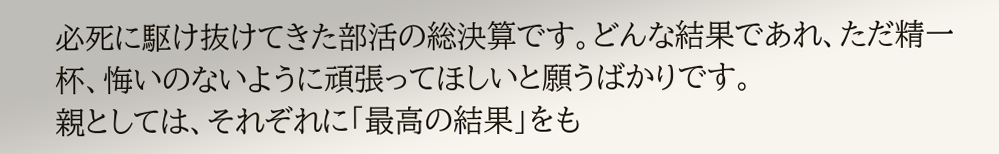必死に駆け抜けてきた部活の総決算です。どんな結果であれ、ただ精一杯、悔いのないように頑張ってほしいと願うばかりです。
親としては、それぞれに「最高の結果」をも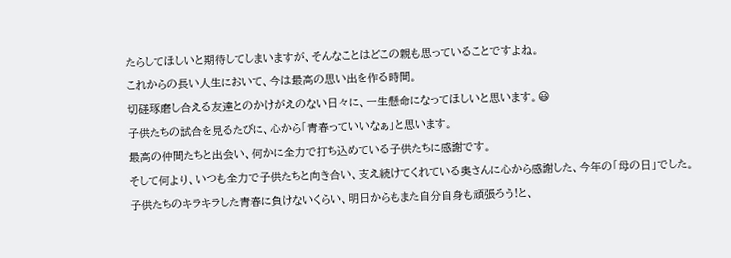たらしてほしいと期待してしまいますが、そんなことはどこの親も思っていることですよね。
これからの長い人生において、今は最高の思い出を作る時間。
切磋琢磨し合える友達とのかけがえのない日々に、一生懸命になってほしいと思います。😃
子供たちの試合を見るたびに、心から「青春っていいなぁ」と思います。
最高の仲間たちと出会い、何かに全力で打ち込めている子供たちに感謝です。
そして何より、いつも全力で子供たちと向き合い、支え続けてくれている奥さんに心から感謝した、今年の「母の日」でした。
子供たちのキラキラした青春に負けないくらい、明日からもまた自分自身も頑張ろう!と、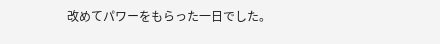改めてパワーをもらった一日でした。